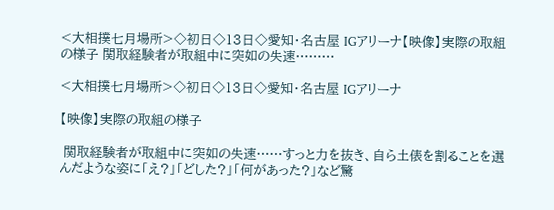<大相撲七月場所>◇初日◇13日◇愛知・名古屋 IGアリーナ【映像】実際の取組の様子 関取経験者が取組中に突如の失速………

<大相撲七月場所>◇初日◇13日◇愛知・名古屋 IGアリーナ

【映像】実際の取組の様子

 関取経験者が取組中に突如の失速……すっと力を抜き、自ら土俵を割ることを選んだような姿に「え?」「どした?」「何があった?」など驚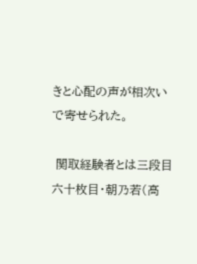きと心配の声が相次いで寄せられた。

 関取経験者とは三段目六十枚目・朝乃若(高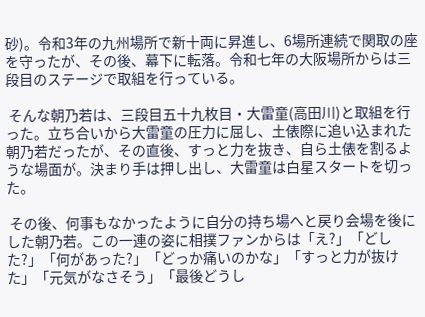砂)。令和3年の九州場所で新十両に昇進し、6場所連続で関取の座を守ったが、その後、幕下に転落。令和七年の大阪場所からは三段目のステージで取組を行っている。

 そんな朝乃若は、三段目五十九枚目・大雷童(高田川)と取組を行った。立ち合いから大雷童の圧力に屈し、土俵際に追い込まれた朝乃若だったが、その直後、すっと力を抜き、自ら土俵を割るような場面が。決まり手は押し出し、大雷童は白星スタートを切った。

 その後、何事もなかったように自分の持ち場へと戻り会場を後にした朝乃若。この一連の姿に相撲ファンからは「え?」「どした?」「何があった?」「どっか痛いのかな」「すっと力が抜けた」「元気がなさそう」「最後どうし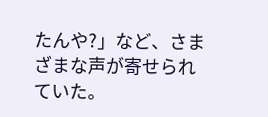たんや?」など、さまざまな声が寄せられていた。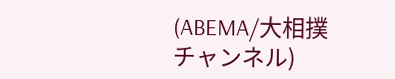(ABEMA/大相撲チャンネル)